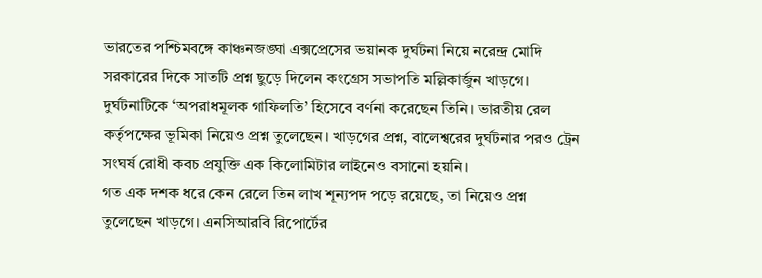ভারতের পশ্চিমবঙ্গে কাঞ্চনজঙ্ঘা এক্সপ্রেসের ভয়ানক দুর্ঘটনা নিয়ে নরেন্দ্র মোদি সরকারের দিকে সাতটি প্রশ্ন ছুড়ে দিলেন কংগ্রেস সভাপতি মল্লিকার্জুন খাড়গে। দুর্ঘটনাটিকে ‘অপরাধমূলক গাফিলতি’ হিসেবে বর্ণনা করেছেন তিনি। ভারতীয় রেল কর্তৃপক্ষের ভূমিকা নিয়েও প্রশ্ন তুলেছেন। খাড়গের প্রশ্ন, বালেশ্বরের দুর্ঘটনার পরও ট্রেন সংঘর্ষ রোধী কবচ প্রযুক্তি এক কিলোমিটার লাইনেও বসানো হয়নি।
গত এক দশক ধরে কেন রেলে তিন লাখ শূন্যপদ পড়ে রয়েছে, তা নিয়েও প্রশ্ন তুলেছেন খাড়গে। এনসিআরবি রিপোর্টের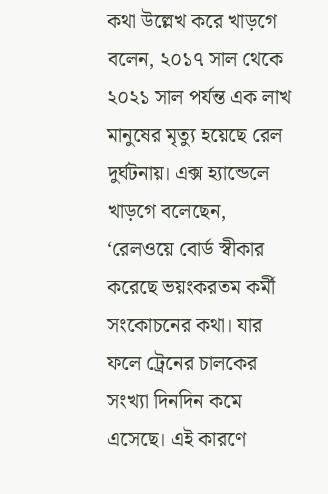কথা উল্লেখ করে খাড়গে বলেন, ২০১৭ সাল থেকে ২০২১ সাল পর্যন্ত এক লাখ মানুষের মৃত্যু হয়েছে রেল দুর্ঘটনায়। এক্স হ্যান্ডেলে খাড়গে বলেছেন, ‘রেলওয়ে বোর্ড স্বীকার করেছে ভয়ংকরতম কর্মী সংকোচনের কথা। যার ফলে ট্রেনের চালকের সংখ্যা দিনদিন কমে এসেছে। এই কারণে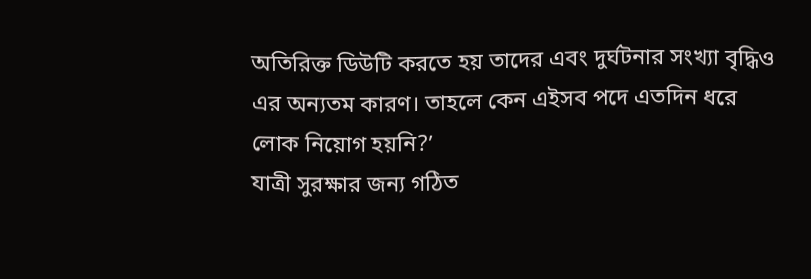অতিরিক্ত ডিউটি করতে হয় তাদের এবং দুর্ঘটনার সংখ্যা বৃদ্ধিও এর অন্যতম কারণ। তাহলে কেন এইসব পদে এতদিন ধরে লোক নিয়োগ হয়নি?’
যাত্রী সুরক্ষার জন্য গঠিত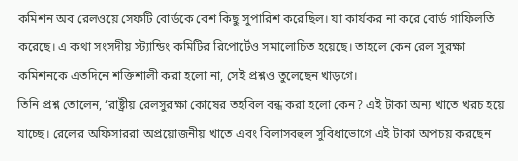কমিশন অব রেলওয়ে সেফটি বোর্ডকে বেশ কিছু সুপারিশ করেছিল। যা কার্যকর না করে বোর্ড গাফিলতি করেছে। এ কথা সংসদীয় স্ট্যান্ডিং কমিটির রিপোর্টেও সমালোচিত হয়েছে। তাহলে কেন রেল সুরক্ষা কমিশনকে এতদিনে শক্তিশালী করা হলো না, সেই প্রশ্নও তুলেছেন খাড়গে।
তিনি প্রশ্ন তোলেন, ‘রাষ্ট্রীয় রেলসুরক্ষা কোষের তহবিল বন্ধ করা হলো কেন? এই টাকা অন্য খাতে খরচ হয়ে যাচ্ছে। রেলের অফিসাররা অপ্রয়োজনীয় খাতে এবং বিলাসবহুল সুবিধাভোগে এই টাকা অপচয় করছেন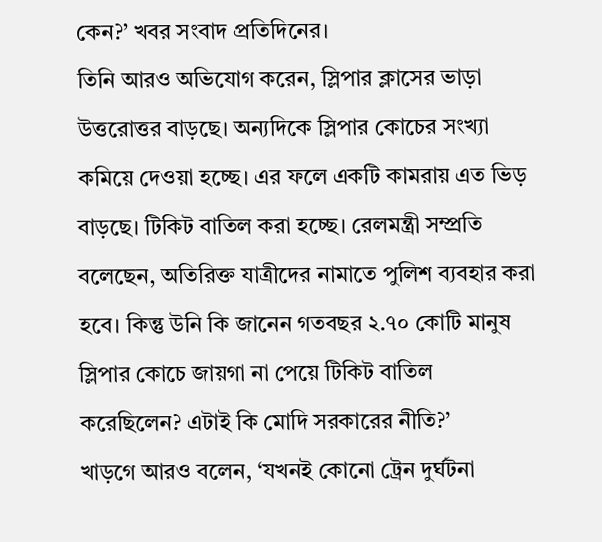কেন?’ খবর সংবাদ প্রতিদিনের।
তিনি আরও অভিযোগ করেন, স্লিপার ক্লাসের ভাড়া উত্তরোত্তর বাড়ছে। অন্যদিকে স্লিপার কোচের সংখ্যা কমিয়ে দেওয়া হচ্ছে। এর ফলে একটি কামরায় এত ভিড় বাড়ছে। টিকিট বাতিল করা হচ্ছে। রেলমন্ত্রী সম্প্রতি বলেছেন, অতিরিক্ত যাত্রীদের নামাতে পুলিশ ব্যবহার করা হবে। কিন্তু উনি কি জানেন গতবছর ২.৭০ কোটি মানুষ স্লিপার কোচে জায়গা না পেয়ে টিকিট বাতিল করেছিলেন? এটাই কি মোদি সরকারের নীতি?’
খাড়গে আরও বলেন, ‘যখনই কোনো ট্রেন দুর্ঘটনা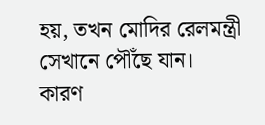হয়, তখন মোদির রেলমন্ত্রী সেখানে পৌঁছে যান। কারণ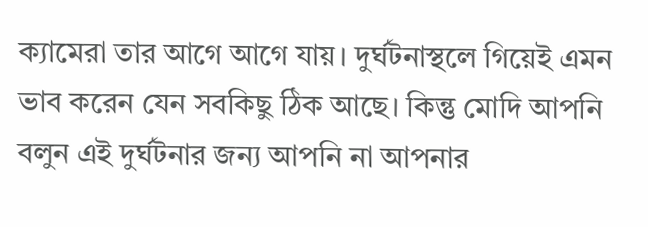ক্যামেরা তার আগে আগে যায়। দুর্ঘটনাস্থলে গিয়েই এমন ভাব করেন যেন সবকিছু ঠিক আছে। কিন্তু মোদি আপনি বলুন এই দুর্ঘটনার জন্য আপনি না আপনার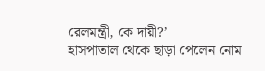রেলমন্ত্রী, কে দায়ী?’
হাসপাতাল থেকে ছাড়া পেলেন নোম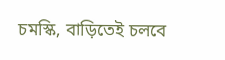চমস্কি, বাড়িতেই চলবে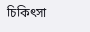চিকিৎসা